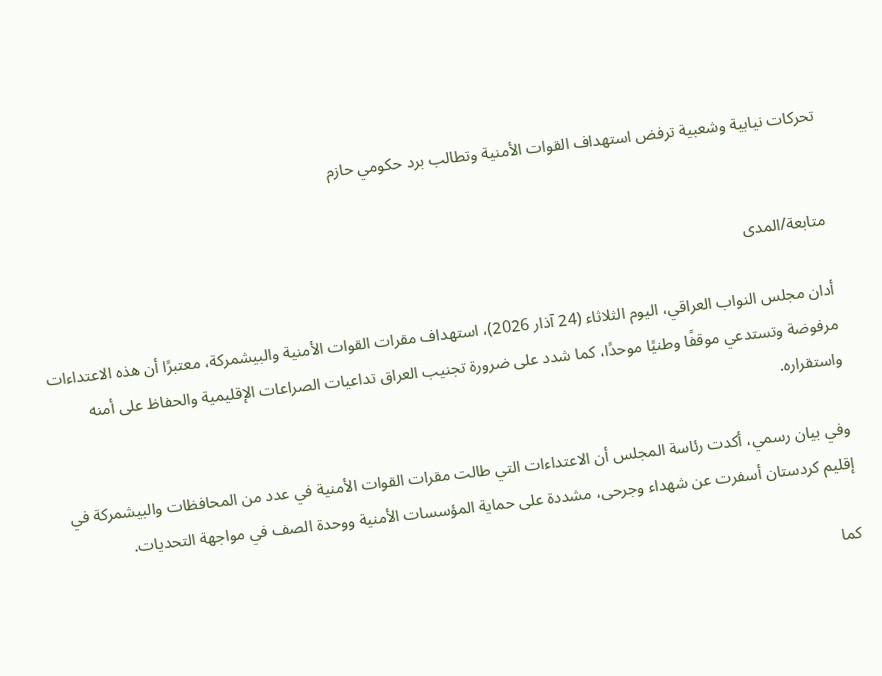تحركات نيابية وشعبية ترفض استهداف القوات الأمنية وتطالب برد حكومي حازم


متابعة/المدى

أدان مجلس النواب العراقي، اليوم الثلاثاء (24 آذار 2026)، استهداف مقرات القوات الأمنية والبيشمركة، معتبرًا أن هذه الاعتداءات مرفوضة وتستدعي موقفًا وطنيًا موحدًا، كما شدد على ضرورة تجنيب العراق تداعيات الصراعات الإقليمية والحفاظ على أمنه واستقراره.

وفي بيان رسمي، أكدت رئاسة المجلس أن الاعتداءات التي طالت مقرات القوات الأمنية في عدد من المحافظات والبيشمركة في إقليم كردستان أسفرت عن شهداء وجرحى، مشددة على حماية المؤسسات الأمنية ووحدة الصف في مواجهة التحديات.

كما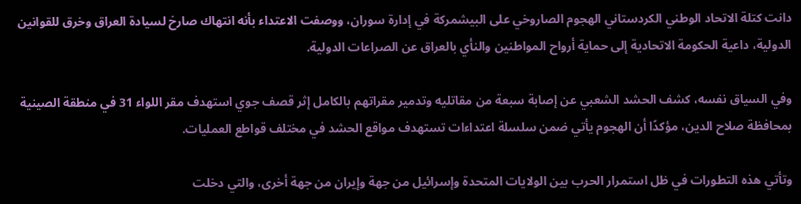دانت كتلة الاتحاد الوطني الكردستاني الهجوم الصاروخي على البيشمركة في إدارة سوران، ووصفت الاعتداء بأنه انتهاك صارخ لسيادة العراق وخرق للقوانين الدولية، داعية الحكومة الاتحادية إلى حماية أرواح المواطنين والنأي بالعراق عن الصراعات الدولية.

وفي السياق نفسه، كشف الحشد الشعبي عن إصابة سبعة من مقاتليه وتدمير مقراتهم بالكامل إثر قصف جوي استهدف مقر اللواء 31 في منطقة الصينية بمحافظة صلاح الدين، مؤكدًا أن الهجوم يأتي ضمن سلسلة اعتداءات تستهدف مواقع الحشد في مختلف قواطع العمليات.

وتأتي هذه التطورات في ظل استمرار الحرب بين الولايات المتحدة وإسرائيل من جهة وإيران من جهة أخرى، والتي دخلت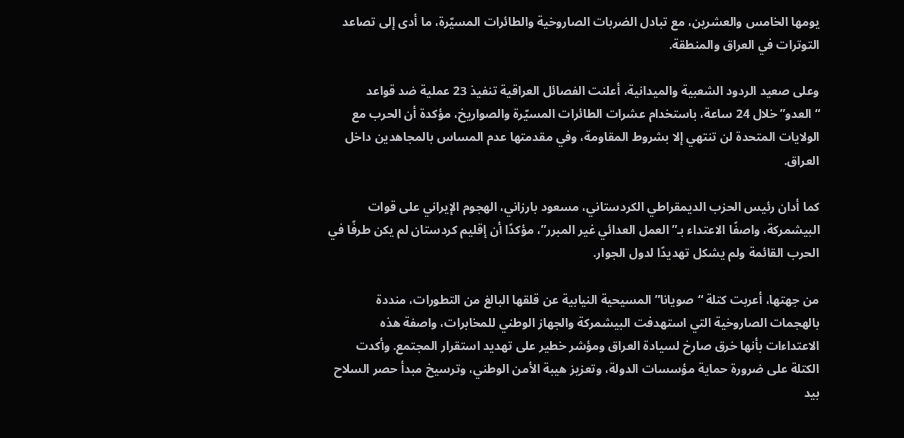يومها الخامس والعشرين، مع تبادل الضربات الصاروخية والطائرات المسيّرة، ما أدى إلى تصاعد التوترات في العراق والمنطقة.

وعلى صعيد الردود الشعبية والميدانية، أعلنت الفصائل العراقية تنفيذ 23 عملية ضد قواعد “العدو” خلال 24 ساعة، باستخدام عشرات الطائرات المسيّرة والصواريخ، مؤكدة أن الحرب مع الولايات المتحدة لن تنتهي إلا بشروط المقاومة، وفي مقدمتها عدم المساس بالمجاهدين داخل العراق.

كما أدان رئيس الحزب الديمقراطي الكردستاني، مسعود بارزاني، الهجوم الإيراني على قوات البيشمركة، واصفًا الاعتداء بـ”العمل العدائي غير المبرر”، مؤكدًا أن إقليم كردستان لم يكن طرفًا في الحرب القائمة ولم يشكل تهديدًا لدول الجوار.

من جهتها، أعربت كتلة “صويانا” المسيحية النيابية عن قلقها البالغ من التطورات، منددة بالهجمات الصاروخية التي استهدفت البيشمركة والجهاز الوطني للمخابرات، واصفة هذه الاعتداءات بأنها خرق صارخ لسيادة العراق ومؤشر خطير على تهديد استقرار المجتمع. وأكدت الكتلة على ضرورة حماية مؤسسات الدولة، وتعزيز هيبة الأمن الوطني، وترسيخ مبدأ حصر السلاح بيد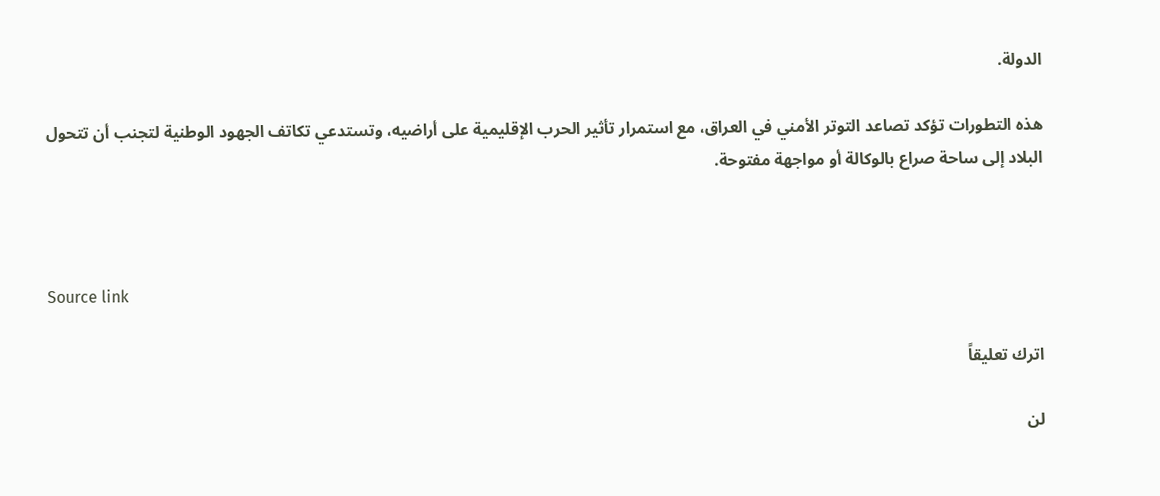الدولة.

هذه التطورات تؤكد تصاعد التوتر الأمني في العراق، مع استمرار تأثير الحرب الإقليمية على أراضيه، وتستدعي تكاتف الجهود الوطنية لتجنب أن تتحول البلاد إلى ساحة صراع بالوكالة أو مواجهة مفتوحة.



Source link

اترك تعليقاً

لن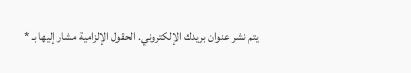يتم نشر عنوان بريدك الإلكتروني. الحقول الإلزامية مشار إليها بـ *